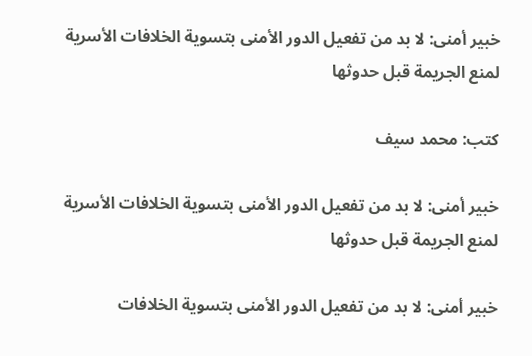خبير أمنى: لا بد من تفعيل الدور الأمنى بتسوية الخلافات الأسرية لمنع الجريمة قبل حدوثها

كتب: محمد سيف

خبير أمنى: لا بد من تفعيل الدور الأمنى بتسوية الخلافات الأسرية لمنع الجريمة قبل حدوثها

خبير أمنى: لا بد من تفعيل الدور الأمنى بتسوية الخلافات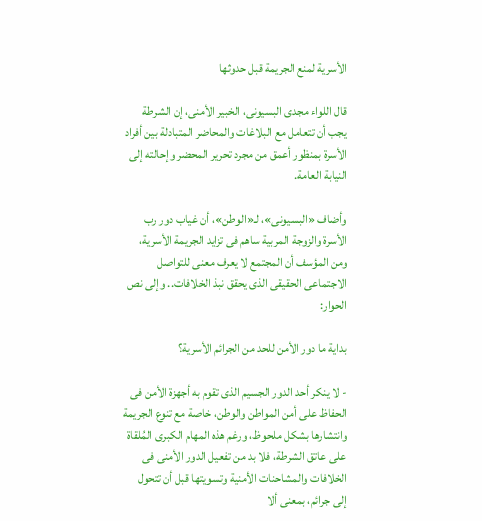الأسرية لمنع الجريمة قبل حدوثها

قال اللواء مجدى البسيونى، الخبير الأمنى، إن الشرطة يجب أن تتعامل مع البلاغات والمحاضر المتبادلة بين أفراد الأسرة بمنظور أعمق من مجرد تحرير المحضر وإحالته إلى النيابة العامة.

وأضاف «البسيونى»، لـ«الوطن»، أن غياب دور رب الأسرة والزوجة المربية ساهم فى تزايد الجريمة الأسرية، ومن المؤسف أن المجتمع لا يعرف معنى للتواصل الاجتماعى الحقيقى الذى يحقق نبذ الخلافات.. وإلى نص الحوار:

بداية ما دور الأمن للحد من الجرائم الأسرية؟

- لا ينكر أحد الدور الجسيم الذى تقوم به أجهزة الأمن فى الحفاظ على أمن المواطن والوطن، خاصة مع تنوع الجريمة وانتشارها بشكل ملحوظ، ورغم هذه المهام الكبرى المُلقاة على عاتق الشرطة، فلا بد من تفعيل الدور الأمنى فى الخلافات والمشاحنات الأمنية وتسويتها قبل أن تتحول إلى جرائم، بمعنى ألا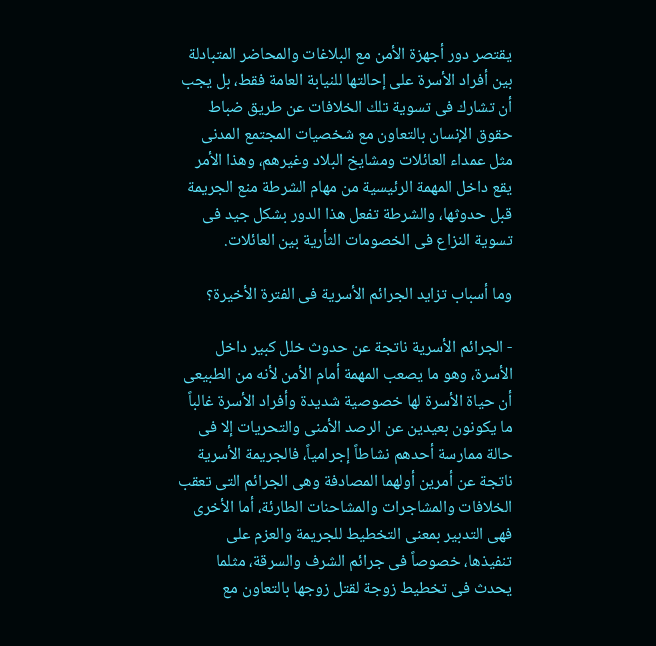يقتصر دور أجهزة الأمن مع البلاغات والمحاضر المتبادلة بين أفراد الأسرة على إحالتها للنيابة العامة فقط، بل يجب أن تشارك فى تسوية تلك الخلافات عن طريق ضباط حقوق الإنسان بالتعاون مع شخصيات المجتمع المدنى مثل عمداء العائلات ومشايخ البلاد وغيرهم، وهذا الأمر يقع داخل المهمة الرئيسية من مهام الشرطة منع الجريمة قبل حدوثها، والشرطة تفعل هذا الدور بشكل جيد فى تسوية النزاع فى الخصومات الثأرية بين العائلات.

وما أسباب تزايد الجرائم الأسرية فى الفترة الأخيرة؟

- الجرائم الأسرية ناتجة عن حدوث خلل كبير داخل الأسرة، وهو ما يصعب المهمة أمام الأمن لأنه من الطبيعى أن حياة الأسرة لها خصوصية شديدة وأفراد الأسرة غالباً ما يكونون بعيدين عن الرصد الأمنى والتحريات إلا فى حالة ممارسة أحدهم نشاطاً إجرامياً، فالجريمة الأسرية ناتجة عن أمرين أولهما المصادفة وهى الجرائم التى تعقب الخلافات والمشاجرات والمشاحنات الطارئة، أما الأخرى فهى التدبير بمعنى التخطيط للجريمة والعزم على تنفيذها، خصوصاً فى جرائم الشرف والسرقة، مثلما يحدث فى تخطيط زوجة لقتل زوجها بالتعاون مع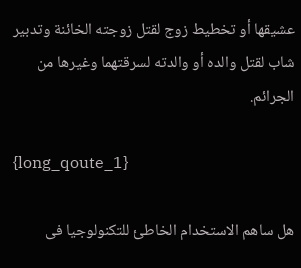عشيقها أو تخطيط زوج لقتل زوجته الخائنة وتدبير شاب لقتل والده أو والدته لسرقتهما وغيرها من الجرائم.

{long_qoute_1}

هل ساهم الاستخدام الخاطئ للتكنولوجيا فى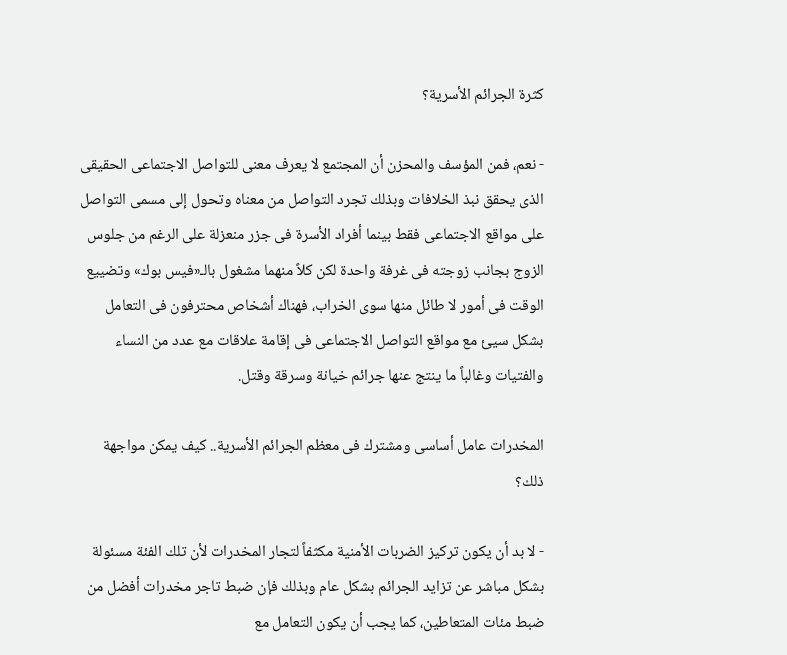كثرة الجرائم الأسرية؟

- نعم، فمن المؤسف والمحزن أن المجتمع لا يعرف معنى للتواصل الاجتماعى الحقيقى الذى يحقق نبذ الخلافات وبذلك تجرد التواصل من معناه وتحول إلى مسمى التواصل على مواقع الاجتماعى فقط بينما أفراد الأسرة فى جزر منعزلة على الرغم من جلوس الزوج بجانب زوجته فى غرفة واحدة لكن كلاً منهما مشغول بالـ«فيس بوك» وتضييع الوقت فى أمور لا طائل منها سوى الخراب، فهناك أشخاص محترفون فى التعامل بشكل سيئ مع مواقع التواصل الاجتماعى فى إقامة علاقات مع عدد من النساء والفتيات وغالباً ما ينتج عنها جرائم خيانة وسرقة وقتل.

المخدرات عامل أساسى ومشترك فى معظم الجرائم الأسرية.. كيف يمكن مواجهة ذلك؟

- لا بد أن يكون تركيز الضربات الأمنية مكثفاً لتجار المخدرات لأن تلك الفئة مسئولة بشكل مباشر عن تزايد الجرائم بشكل عام وبذلك فإن ضبط تاجر مخدرات أفضل من ضبط مئات المتعاطين، كما يجب أن يكون التعامل مع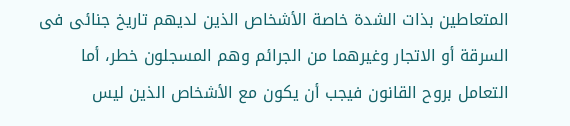المتعاطين بذات الشدة خاصة الأشخاص الذين لديهم تاريخ جنائى فى السرقة أو الاتجار وغيرهما من الجرائم وهم المسجلون خطر، أما التعامل بروح القانون فيجب أن يكون مع الأشخاص الذين ليس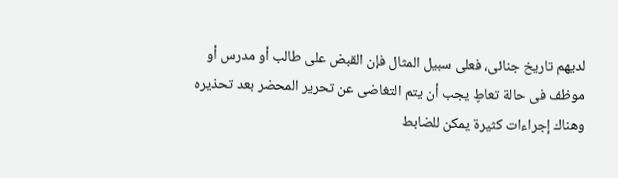لديهم تاريخ جنائى، فعلى سبيل المثال فإن القبض على طالب أو مدرس أو موظف فى حالة تعاطٍ يجب أن يتم التغاضى عن تحرير المحضر بعد تحذيره وهناك إجراءات كثيرة يمكن للضابط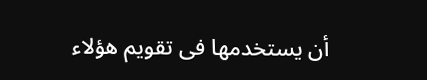أن يستخدمها فى تقويم هؤلاء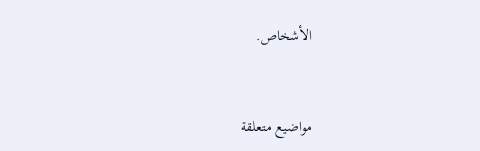الأشخاص.


مواضيع متعلقة